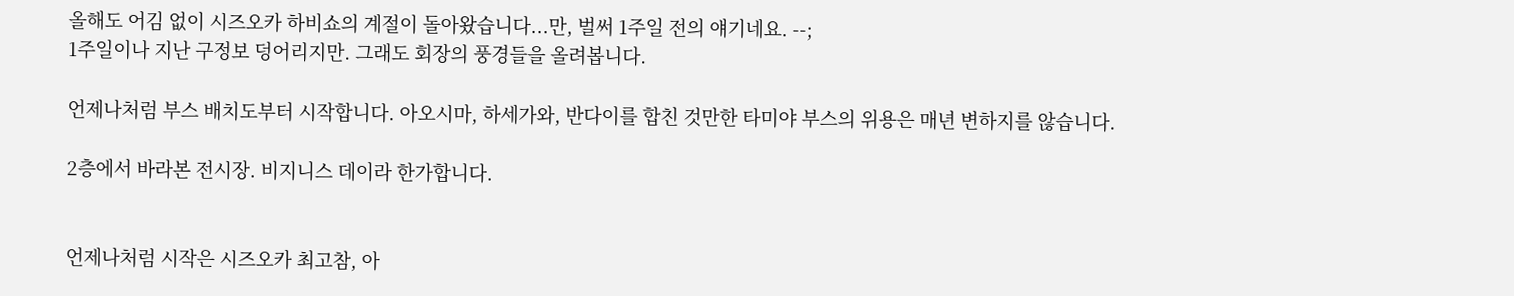올해도 어김 없이 시즈오카 하비쇼의 계절이 돌아왔습니다...만, 벌써 1주일 전의 얘기네요. --;
1주일이나 지난 구정보 덩어리지만. 그래도 회장의 풍경들을 올려봅니다.

언제나처럼 부스 배치도부터 시작합니다. 아오시마, 하세가와, 반다이를 합친 것만한 타미야 부스의 위용은 매년 변하지를 않습니다.

2층에서 바라본 전시장. 비지니스 데이라 한가합니다.


언제나처럼 시작은 시즈오카 최고참, 아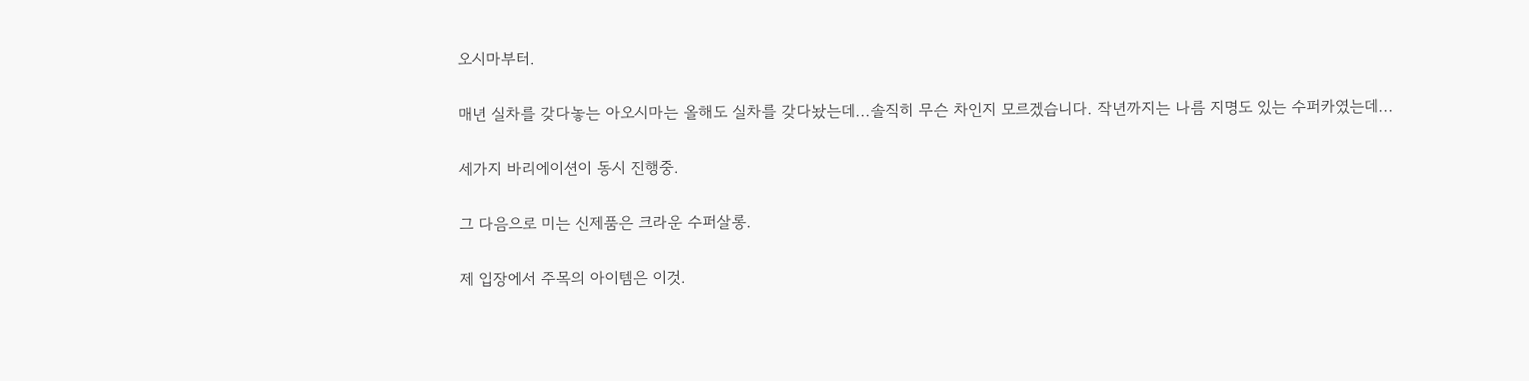오시마부터.

매년 실차를 갖다놓는 아오시마는 올해도 실차를 갖다놨는데...솔직히 무슨 차인지 모르겠습니다. 작년까지는 나름 지명도 있는 수퍼카였는데...

세가지 바리에이션이 동시 진행중.

그 다음으로 미는 신제품은 크라운 수퍼살롱.

제 입장에서 주목의 아이템은 이것.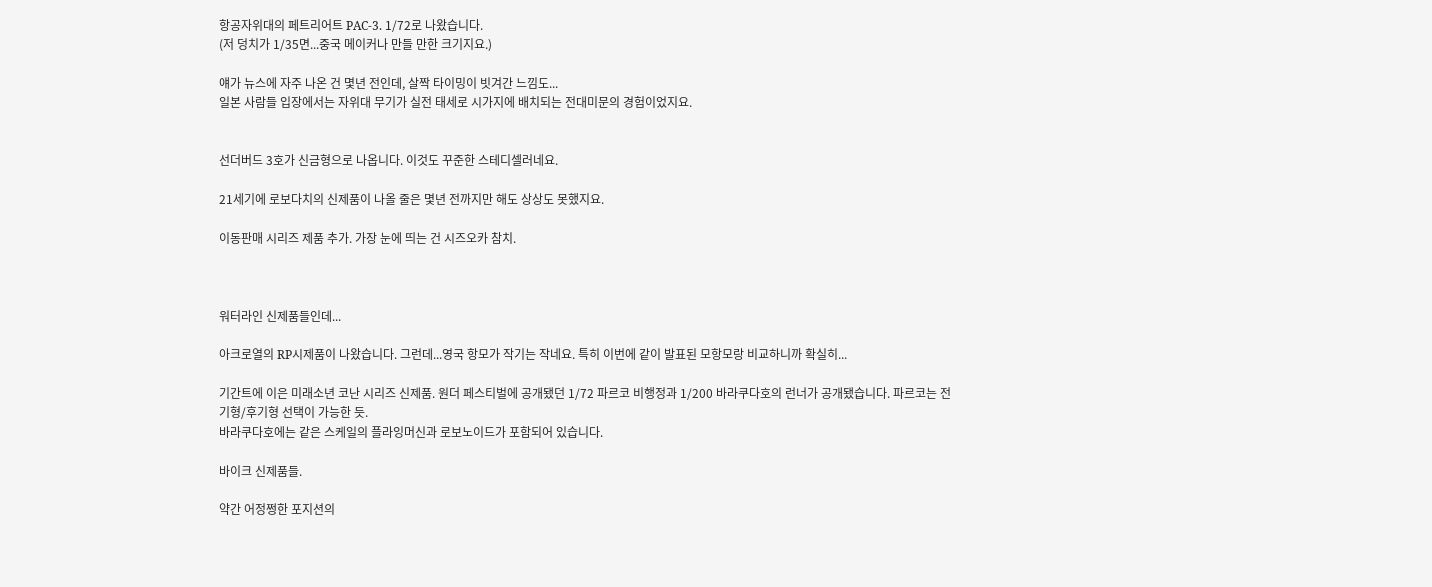항공자위대의 페트리어트 PAC-3. 1/72로 나왔습니다.
(저 덩치가 1/35면...중국 메이커나 만들 만한 크기지요.)

얘가 뉴스에 자주 나온 건 몇년 전인데, 살짝 타이밍이 빗겨간 느낌도...
일본 사람들 입장에서는 자위대 무기가 실전 태세로 시가지에 배치되는 전대미문의 경험이었지요.


선더버드 3호가 신금형으로 나옵니다. 이것도 꾸준한 스테디셀러네요.

21세기에 로보다치의 신제품이 나올 줄은 몇년 전까지만 해도 상상도 못했지요.

이동판매 시리즈 제품 추가. 가장 눈에 띄는 건 시즈오카 참치.



워터라인 신제품들인데...

아크로열의 RP시제품이 나왔습니다. 그런데...영국 항모가 작기는 작네요. 특히 이번에 같이 발표된 모항모랑 비교하니까 확실히...

기간트에 이은 미래소년 코난 시리즈 신제품. 원더 페스티벌에 공개됐던 1/72 파르코 비행정과 1/200 바라쿠다호의 런너가 공개됐습니다. 파르코는 전기형/후기형 선택이 가능한 듯.
바라쿠다호에는 같은 스케일의 플라잉머신과 로보노이드가 포함되어 있습니다.

바이크 신제품들.

약간 어정쩡한 포지션의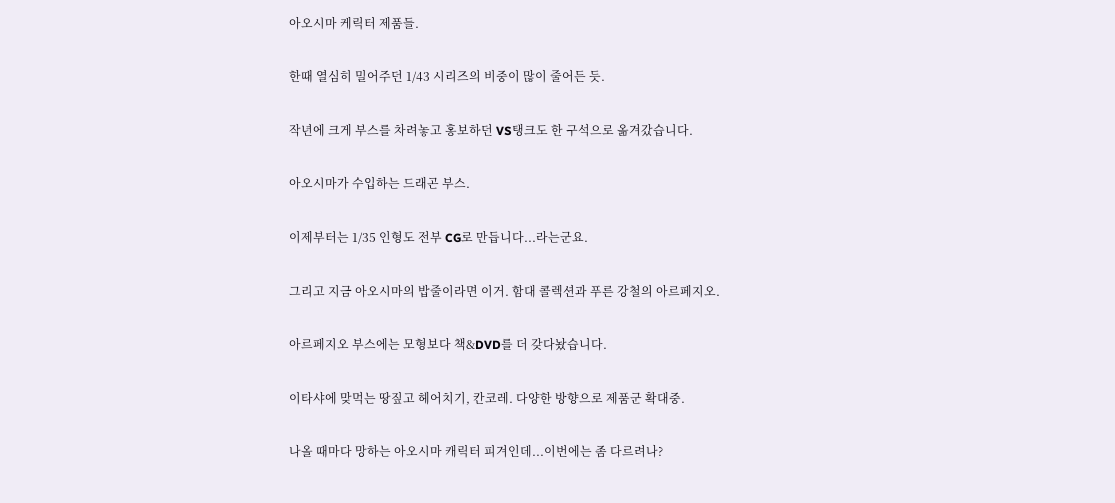아오시마 케릭터 제품들.

한때 열심히 밀어주던 1/43 시리즈의 비중이 많이 줄어든 듯.

작년에 크게 부스를 차려놓고 홍보하던 VS탱크도 한 구석으로 옮겨갔습니다.

아오시마가 수입하는 드래곤 부스.

이제부터는 1/35 인형도 전부 CG로 만듭니다...라는군요.

그리고 지금 아오시마의 밥줄이라면 이거. 함대 콜렉션과 푸른 강철의 아르페지오.

아르페지오 부스에는 모형보다 책&DVD를 더 갖다놨습니다.

이타샤에 맞먹는 땅짚고 헤어치기, 칸코레. 다양한 방향으로 제품군 확대중.

나올 때마다 망하는 아오시마 캐릭터 피겨인데...이번에는 좀 다르려나?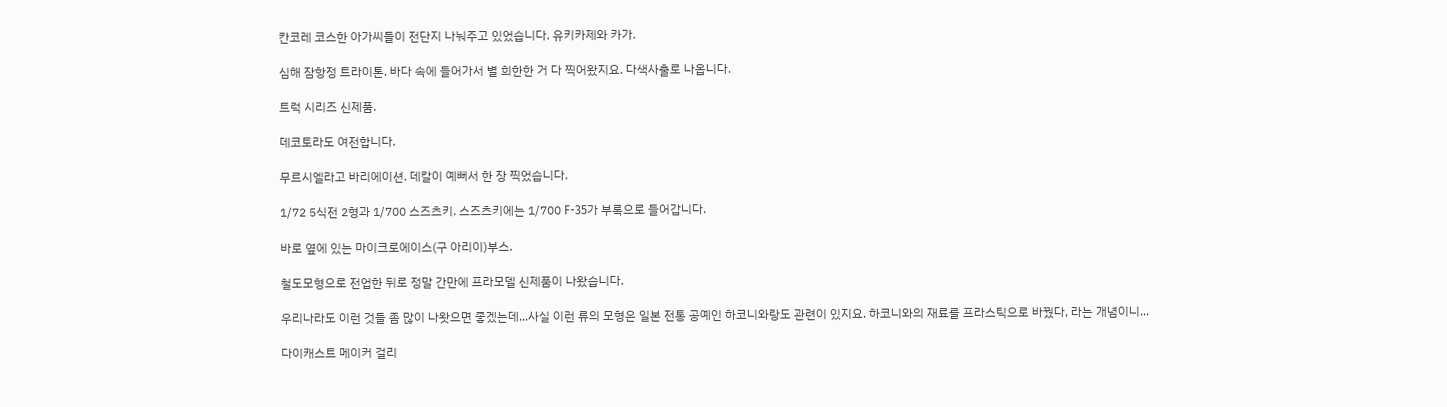칸코레 코스한 아가씨들이 전단지 나눠주고 있었습니다. 유키카제와 카가.

심해 잠항정 트라이톤. 바다 속에 들어가서 별 희한한 거 다 찍어왔지요. 다색사출로 나옵니다.

트럭 시리즈 신제품.

데코토라도 여전합니다.

무르시엘라고 바리에이션. 데칼이 예뻐서 한 장 찍었습니다.

1/72 5식전 2형과 1/700 스즈츠키. 스즈츠키에는 1/700 F-35가 부록으로 들어갑니다.

바로 옆에 있는 마이크로에이스(구 아리이)부스.

철도모형으로 전업한 뒤로 정말 간만에 프라모델 신제품이 나왔습니다.

우리나라도 이런 것들 좀 많이 나왓으면 좋겠는데...사실 이런 류의 모형은 일본 전통 공예인 하코니와랑도 관련이 있지요. 하코니와의 재료를 프라스틱으로 바꿨다, 라는 개념이니...

다이캐스트 메이커 걸리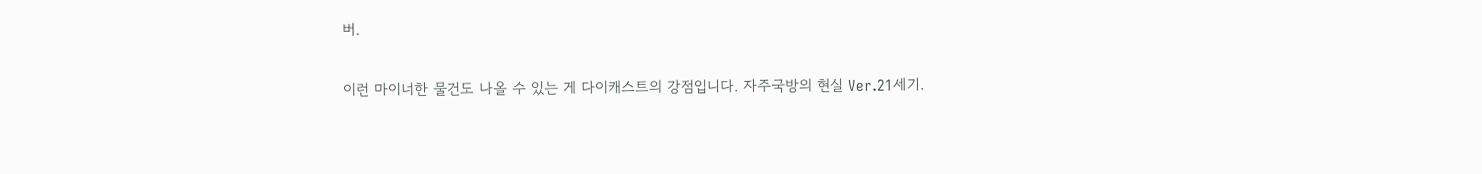버.


이런 마이너한 물건도 나올 수 있는 게 다이캐스트의 강점입니다. 자주국방의 현실 Ver.21세기.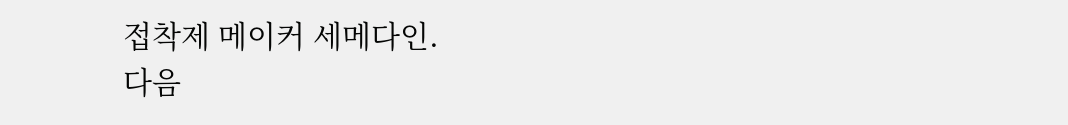접착제 메이커 세메다인.
다음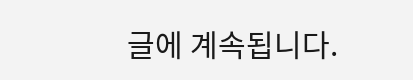글에 계속됩니다.